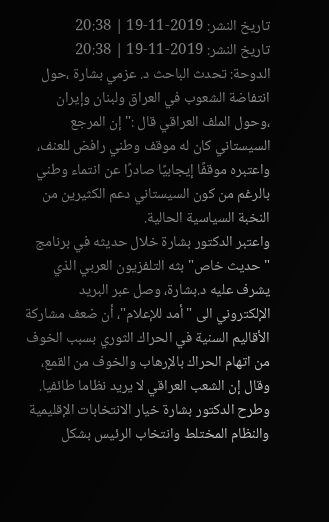تاريخ النشر: 2019-11-19 | 20:38
تاريخ النشر: 2019-11-19 | 20:38
الدوحة: تحدث الباحث د. عزمي بشارة ،حول انتفاضة الشعوب في العراق ولبنان وإيران ،وحول الملف العراقي قال :" إن المرجع السيستاني كان له موقف وطني رافض للعنف، واعتبره موقفًا إيجابيًا صادرًا عن انتماء وطني بالرغم من كون السيستاني دعم الكثيرين من النخبة السياسية الحالية.
واعتبر الدكتور بشارة خلال حديثه في برنامج "حديث خاص" بثه التلفزيون العربي الذي يشرف عليه د.بشارة، وصل عبر البريد الإلكتروني الى "أمد للإعلام"، أن ضعف مشاركة الأقاليم السنية في الحراك الثوري بسبب الخوف من اتهام الحراك بالإرهاب والخوف من القمع، وقال إن الشعب العراقي لا يريد نظاما طائفيا.
وطرح الدكتور بشارة خيار الانتخابات الإقليمية والنظام المختلط وانتخاب الرئيس بشكل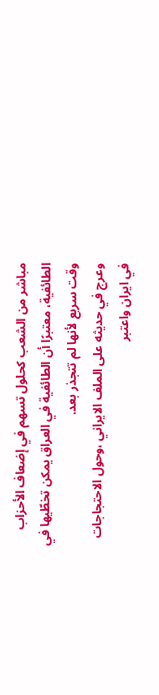مباشر من الشعب كحلول تسهم في إضعاف الأحزاب الطائفية، معتبرًا أن الطائفية في العراق يمكن تخطّيها في وقت سريع لأنها لم تتجذر بعد.
وعرج في حديثه على الملف الايراني ،وحول الاحتجاجات في ايران واعتبر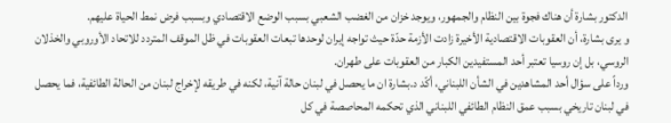الدكتور بشارة أن هناك فجوة بين النظام والجمهور، ويوجد خزان من الغضب الشعبي بسبب الوضع الاقتصادي وبسبب فرض نمط الحياة عليهم.
و يرى بشارة، أن العقوبات الاقتصادية الأخيرة زادت الأزمة حدّة حيث تواجه إيران لوحدها تبعات العقوبات في ظل الموقف المتردد للاتحاد الأوروبي والخذلان الروسي، بل إن روسيا تعتبر أحد المستفيدين الكبار من العقوبات على طهران.
ورداً على سؤال أحد المشاهدين في الشأن اللبناني، أكّد د.بشارة ان ما يحصل في لبنان حالة آنية، لكنه في طريقه لإخراج لبنان من الحالة الطائفية، فما يحصل في لبنان تاريخي بسبب عمق النظام الطائفي اللبناني الذي تحكمه المحاصصة في كل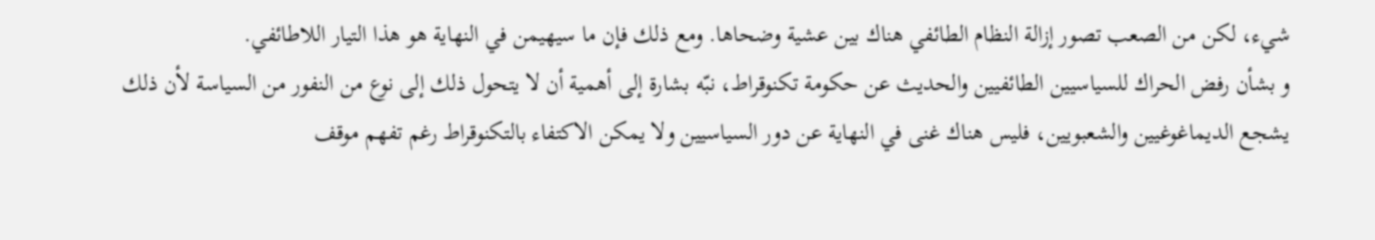شيء، لكن من الصعب تصور إزالة النظام الطائفي هناك بين عشية وضحاها. ومع ذلك فإن ما سيهيمن في النهاية هو هذا التيار اللاطائفي.
و بشأن رفض الحراك للسياسيين الطائفيين والحديث عن حكومة تكنوقراط، نبّه بشارة إلى أهمية أن لا يتحول ذلك إلى نوع من النفور من السياسة لأن ذلك يشجع الديماغوغيين والشعبويين، فليس هناك غنى في النهاية عن دور السياسيين ولا يمكن الاكتفاء بالتكنوقراط رغم تفهم موقف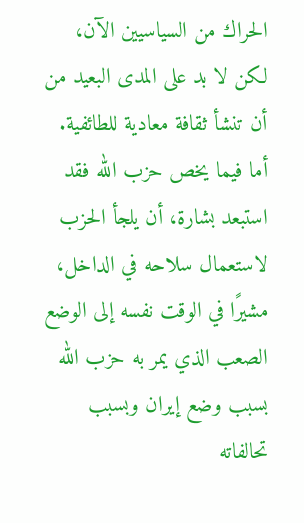الحراك من السياسيين الآن، لكن لا بد على المدى البعيد من أن تنشأ ثقافة معادية للطائفية.
أما فيما يخص حزب الله فقد استبعد بشارة، أن يلجأ الحزب لاستعمال سلاحه في الداخل، مشيرًا في الوقت نفسه إلى الوضع الصعب الذي يمر به حزب الله بسبب وضع إيران وبسبب تحالفاته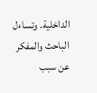الداخلية. وتساءل الباحث والمفكر عن سبب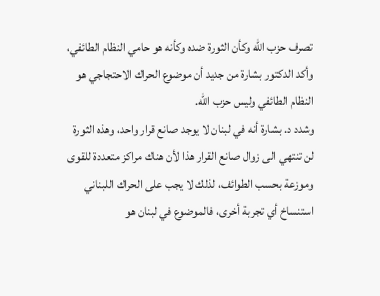تصرف حزب الله وكأن الثورة ضده وكأنه هو حامي النظام الطائفي، وأكد الدكتور بشارة من جديد أن موضوع الحراك الاحتجاجي هو النظام الطائفي وليس حزب الله.
وشدد د. بشارة أنه في لبنان لا يوجد صانع قرار واحد، وهذه الثورة لن تنتهي الى زوال صانع القرار هذا لأن هناك مراكز متعددة للقوى وموزعة بحسب الطوائف، لذلك لا يجب على الحراك اللبناني استنساخ أي تجربة أخرى، فالموضوع في لبنان هو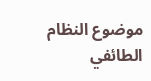موضوع النظام الطائفي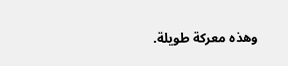وهذه معركة طويلة.